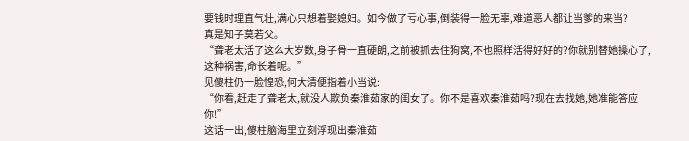要钱时理直气壮,满心只想着娶媳妇。如今做了亏心事,倒装得一脸无辜,难道恶人都让当爹的来当?
真是知子莫若父。
“聋老太活了这么大岁数,身子骨一直硬朗,之前被抓去住狗窝,不也照样活得好好的?你就别替她操心了,这种祸害,命长着呢。”
见傻柱仍一脸惶恐,何大清便指着小当说:
“你看,赶走了聋老太,就没人欺负秦淮茹家的闺女了。你不是喜欢秦淮茹吗?现在去找她,她准能答应你!”
这话一出,傻柱脑海里立刻浮现出秦淮茹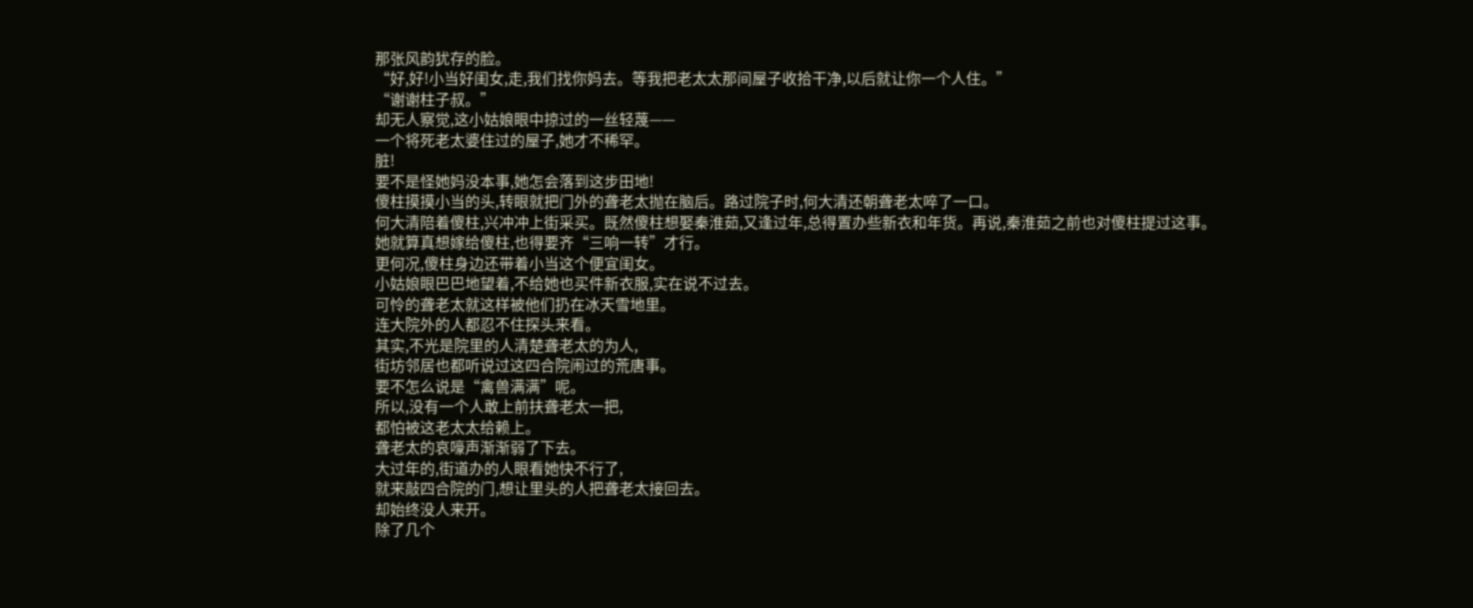那张风韵犹存的脸。
“好,好!小当好闺女,走,我们找你妈去。等我把老太太那间屋子收拾干净,以后就让你一个人住。”
“谢谢柱子叔。”
却无人察觉,这小姑娘眼中掠过的一丝轻蔑——
一个将死老太婆住过的屋子,她才不稀罕。
脏!
要不是怪她妈没本事,她怎会落到这步田地!
傻柱摸摸小当的头,转眼就把门外的聋老太抛在脑后。路过院子时,何大清还朝聋老太啐了一口。
何大清陪着傻柱,兴冲冲上街采买。既然傻柱想娶秦淮茹,又逢过年,总得置办些新衣和年货。再说,秦淮茹之前也对傻柱提过这事。
她就算真想嫁给傻柱,也得要齐“三响一转”才行。
更何况,傻柱身边还带着小当这个便宜闺女。
小姑娘眼巴巴地望着,不给她也买件新衣服,实在说不过去。
可怜的聋老太就这样被他们扔在冰天雪地里。
连大院外的人都忍不住探头来看。
其实,不光是院里的人清楚聋老太的为人,
街坊邻居也都听说过这四合院闹过的荒唐事。
要不怎么说是“禽兽满满”呢。
所以,没有一个人敢上前扶聋老太一把,
都怕被这老太太给赖上。
聋老太的哀嚎声渐渐弱了下去。
大过年的,街道办的人眼看她快不行了,
就来敲四合院的门,想让里头的人把聋老太接回去。
却始终没人来开。
除了几个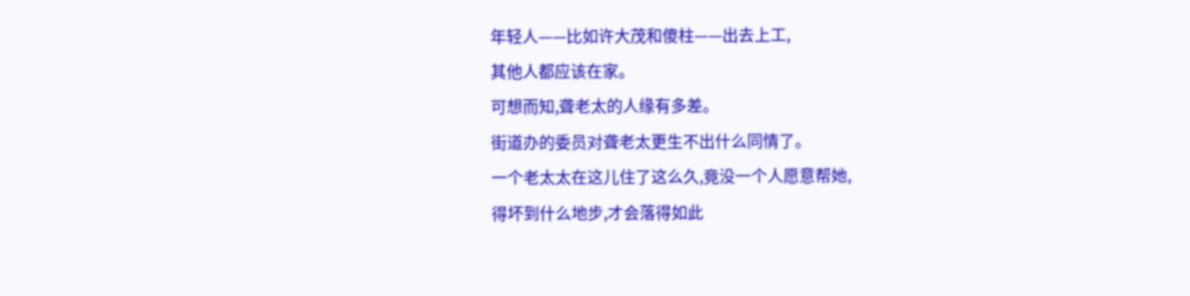年轻人——比如许大茂和傻柱——出去上工,
其他人都应该在家。
可想而知,聋老太的人缘有多差。
街道办的委员对聋老太更生不出什么同情了。
一个老太太在这儿住了这么久,竟没一个人愿意帮她,
得坏到什么地步,才会落得如此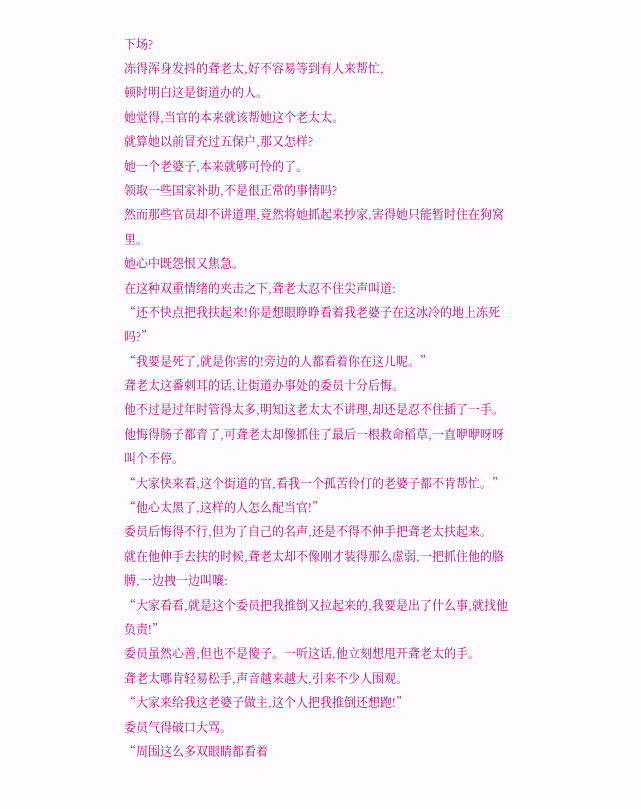下场?
冻得浑身发抖的聋老太,好不容易等到有人来帮忙,
顿时明白这是街道办的人。
她觉得,当官的本来就该帮她这个老太太。
就算她以前冒充过五保户,那又怎样?
她一个老婆子,本来就够可怜的了。
领取一些国家补助,不是很正常的事情吗?
然而那些官员却不讲道理,竟然将她抓起来抄家,害得她只能暂时住在狗窝里。
她心中既怨恨又焦急。
在这种双重情绪的夹击之下,聋老太忍不住尖声叫道:
“还不快点把我扶起来!你是想眼睁睁看着我老婆子在这冰冷的地上冻死吗?”
“我要是死了,就是你害的!旁边的人都看着你在这儿呢。”
聋老太这番刺耳的话,让街道办事处的委员十分后悔。
他不过是过年时管得太多,明知这老太太不讲理,却还是忍不住插了一手。
他悔得肠子都青了,可聋老太却像抓住了最后一根救命稻草,一直咿咿呀呀叫个不停。
“大家快来看,这个街道的官,看我一个孤苦伶仃的老婆子都不肯帮忙。”
“他心太黑了,这样的人怎么配当官!”
委员后悔得不行,但为了自己的名声,还是不得不伸手把聋老太扶起来。
就在他伸手去扶的时候,聋老太却不像刚才装得那么虚弱,一把抓住他的胳膊,一边拽一边叫嚷:
“大家看看,就是这个委员把我推倒又拉起来的,我要是出了什么事,就找他负责!”
委员虽然心善,但也不是傻子。一听这话,他立刻想甩开聋老太的手。
聋老太哪肯轻易松手,声音越来越大,引来不少人围观。
“大家来给我这老婆子做主,这个人把我推倒还想跑!”
委员气得破口大骂。
“周围这么多双眼睛都看着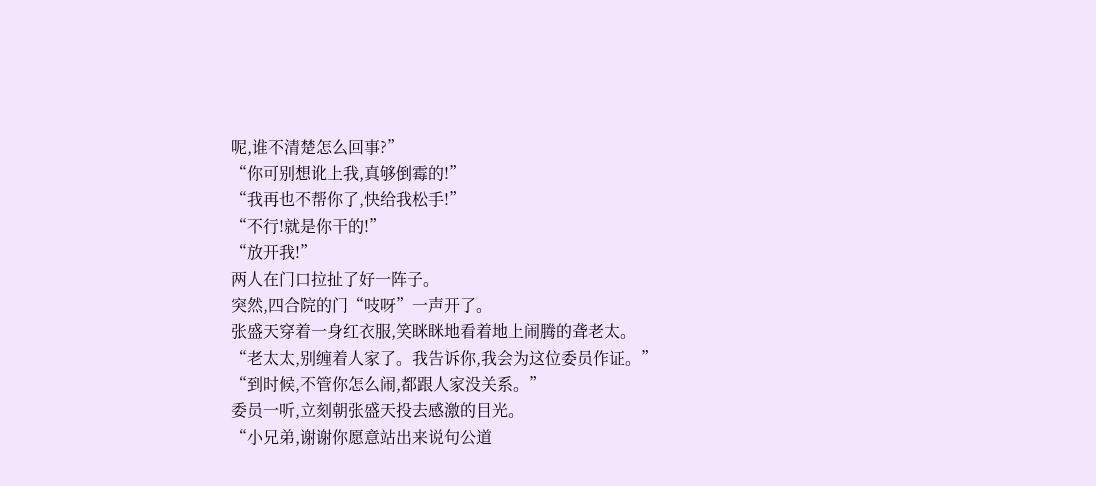呢,谁不清楚怎么回事?”
“你可别想讹上我,真够倒霉的!”
“我再也不帮你了,快给我松手!”
“不行!就是你干的!”
“放开我!”
两人在门口拉扯了好一阵子。
突然,四合院的门“吱呀”一声开了。
张盛天穿着一身红衣服,笑眯眯地看着地上闹腾的聋老太。
“老太太,别缠着人家了。我告诉你,我会为这位委员作证。”
“到时候,不管你怎么闹,都跟人家没关系。”
委员一听,立刻朝张盛天投去感激的目光。
“小兄弟,谢谢你愿意站出来说句公道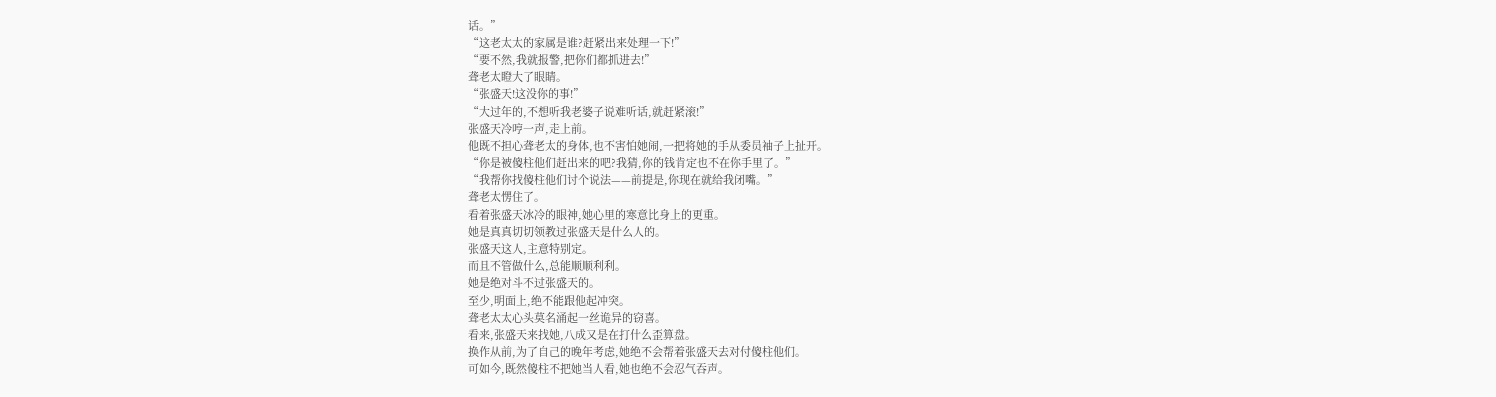话。”
“这老太太的家属是谁?赶紧出来处理一下!”
“要不然,我就报警,把你们都抓进去!”
聋老太瞪大了眼睛。
“张盛天!这没你的事!”
“大过年的,不想听我老婆子说难听话,就赶紧滚!”
张盛天冷哼一声,走上前。
他既不担心聋老太的身体,也不害怕她闹,一把将她的手从委员袖子上扯开。
“你是被傻柱他们赶出来的吧?我猜,你的钱肯定也不在你手里了。”
“我帮你找傻柱他们讨个说法——前提是,你现在就给我闭嘴。”
聋老太愣住了。
看着张盛天冰冷的眼神,她心里的寒意比身上的更重。
她是真真切切领教过张盛天是什么人的。
张盛天这人,主意特别定。
而且不管做什么,总能顺顺利利。
她是绝对斗不过张盛天的。
至少,明面上,绝不能跟他起冲突。
聋老太太心头莫名涌起一丝诡异的窃喜。
看来,张盛天来找她,八成又是在打什么歪算盘。
换作从前,为了自己的晚年考虑,她绝不会帮着张盛天去对付傻柱他们。
可如今,既然傻柱不把她当人看,她也绝不会忍气吞声。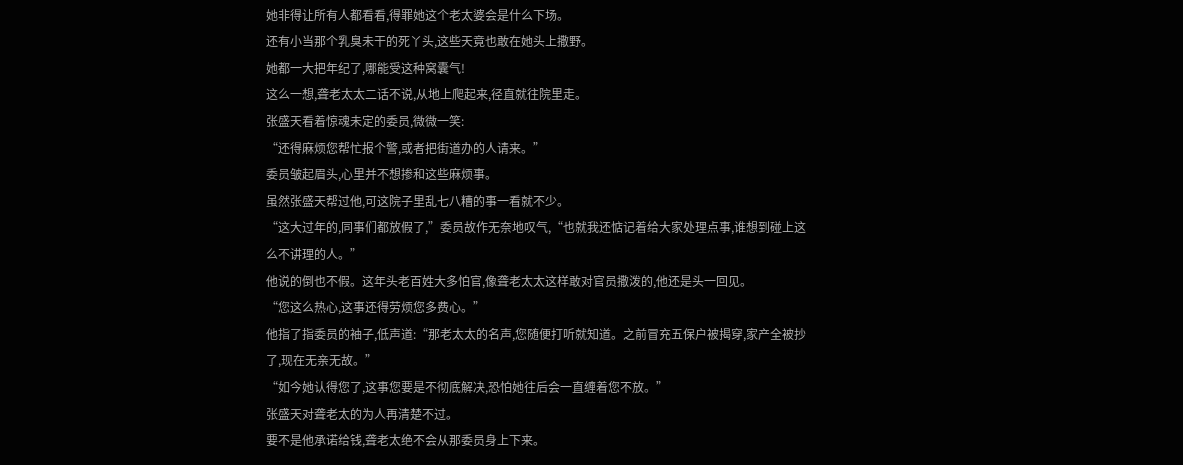她非得让所有人都看看,得罪她这个老太婆会是什么下场。
还有小当那个乳臭未干的死丫头,这些天竟也敢在她头上撒野。
她都一大把年纪了,哪能受这种窝囊气!
这么一想,聋老太太二话不说,从地上爬起来,径直就往院里走。
张盛天看着惊魂未定的委员,微微一笑:
“还得麻烦您帮忙报个警,或者把街道办的人请来。”
委员皱起眉头,心里并不想掺和这些麻烦事。
虽然张盛天帮过他,可这院子里乱七八糟的事一看就不少。
“这大过年的,同事们都放假了,”委员故作无奈地叹气,“也就我还惦记着给大家处理点事,谁想到碰上这么不讲理的人。”
他说的倒也不假。这年头老百姓大多怕官,像聋老太太这样敢对官员撒泼的,他还是头一回见。
“您这么热心,这事还得劳烦您多费心。”
他指了指委员的袖子,低声道:“那老太太的名声,您随便打听就知道。之前冒充五保户被揭穿,家产全被抄了,现在无亲无故。”
“如今她认得您了,这事您要是不彻底解决,恐怕她往后会一直缠着您不放。”
张盛天对聋老太的为人再清楚不过。
要不是他承诺给钱,聋老太绝不会从那委员身上下来。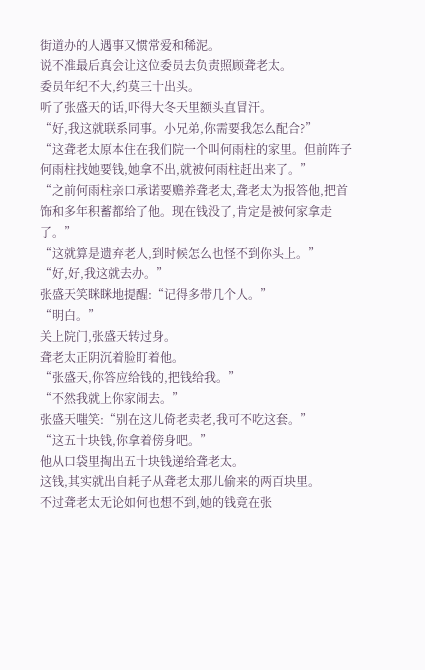街道办的人遇事又惯常爱和稀泥。
说不准最后真会让这位委员去负责照顾聋老太。
委员年纪不大,约莫三十出头。
听了张盛天的话,吓得大冬天里额头直冒汗。
“好,我这就联系同事。小兄弟,你需要我怎么配合?”
“这聋老太原本住在我们院一个叫何雨柱的家里。但前阵子何雨柱找她要钱,她拿不出,就被何雨柱赶出来了。”
“之前何雨柱亲口承诺要赡养聋老太,聋老太为报答他,把首饰和多年积蓄都给了他。现在钱没了,肯定是被何家拿走了。”
“这就算是遗弃老人,到时候怎么也怪不到你头上。”
“好,好,我这就去办。”
张盛天笑眯眯地提醒:“记得多带几个人。”
“明白。”
关上院门,张盛天转过身。
聋老太正阴沉着脸盯着他。
“张盛天,你答应给钱的,把钱给我。”
“不然我就上你家闹去。”
张盛天嗤笑:“别在这儿倚老卖老,我可不吃这套。”
“这五十块钱,你拿着傍身吧。”
他从口袋里掏出五十块钱递给聋老太。
这钱,其实就出自耗子从聋老太那儿偷来的两百块里。
不过聋老太无论如何也想不到,她的钱竟在张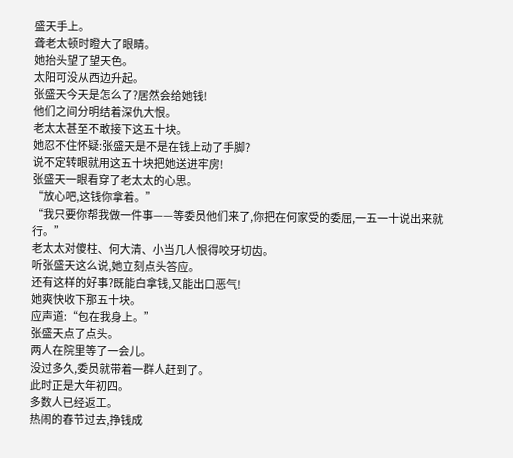盛天手上。
聋老太顿时瞪大了眼睛。
她抬头望了望天色。
太阳可没从西边升起。
张盛天今天是怎么了?居然会给她钱!
他们之间分明结着深仇大恨。
老太太甚至不敢接下这五十块。
她忍不住怀疑:张盛天是不是在钱上动了手脚?
说不定转眼就用这五十块把她送进牢房!
张盛天一眼看穿了老太太的心思。
“放心吧,这钱你拿着。”
“我只要你帮我做一件事——等委员他们来了,你把在何家受的委屈,一五一十说出来就行。”
老太太对傻柱、何大清、小当几人恨得咬牙切齿。
听张盛天这么说,她立刻点头答应。
还有这样的好事?既能白拿钱,又能出口恶气!
她爽快收下那五十块。
应声道:“包在我身上。”
张盛天点了点头。
两人在院里等了一会儿。
没过多久,委员就带着一群人赶到了。
此时正是大年初四。
多数人已经返工。
热闹的春节过去,挣钱成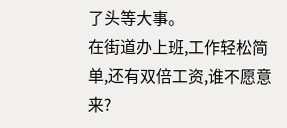了头等大事。
在街道办上班,工作轻松简单,还有双倍工资,谁不愿意来?